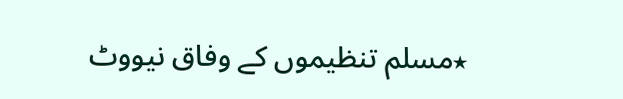٭مسلم تنظیموں کے وفاق نیووٹ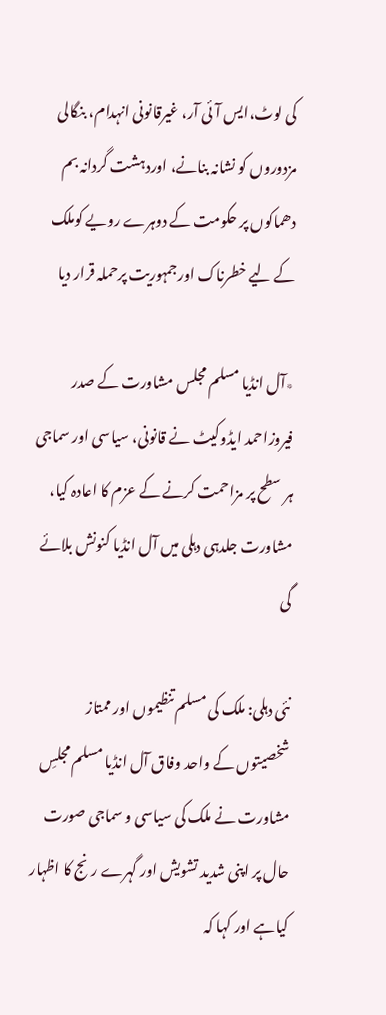کی لوٹ،ایس آئی آر، غیرقانونی انہدام، بنگالی مزدوروں کو نشانہ بنانے، اوردہشت گردانہ بم دھماکوں پر حکومت کے دوہرے رویے کوملک کے لیے خطرناک اورجمہوریت پرحملہ قرار دیا

٭آل انڈیا مسلم مجلس مشاورت کے صدر فیروزاحمد ایڈوکیٹ نے قانونی، سیاسی اور سماجی ہر سطح پر مزاحمت کرنے کے عزم کا اعادہ کیا، مشاورت جلدہی دہلی میں آل انڈیا کنونش بلائے گی

نئی دہلی: ملک کی مسلم تنظیموں اور ممتاز شخصیتوں کے واحد وفاق آل انڈیا مسلم مجلسِ مشاورت نے ملک کی سیاسی و سماجی صورت حال پر اپنی شدید تشویش اور گہرے رنج کا اظہار کیاہے اور کہا کہ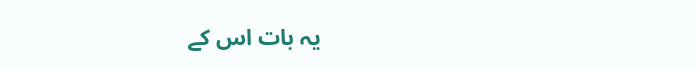یہ بات اس کے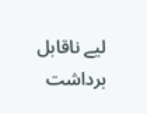لیے ناقابل برداشت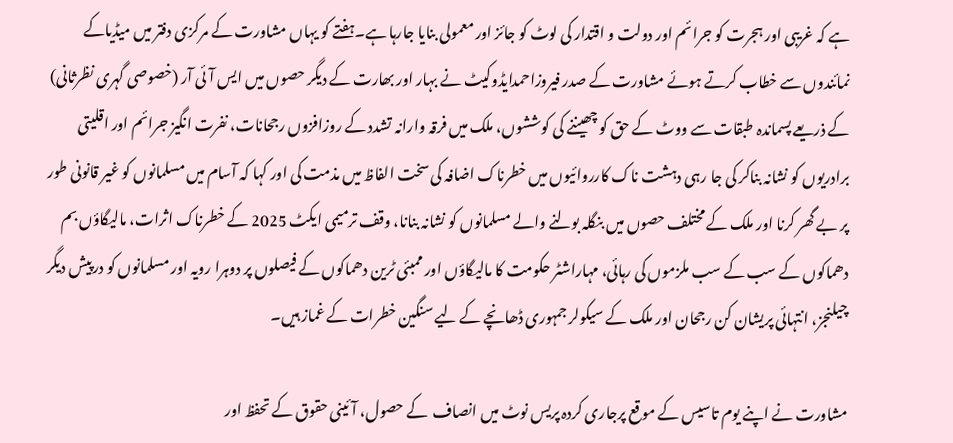ہے کہ غریبی اور ہجرت کو جرائم اور دولت و اقتدار کی لوٹ کو جائز اور معمولی بنایا جارہا ہے۔ہفتے کو یہاں مشاورت کے مرکزی دفتر میں میڈیاکے نمائندوں سے خطاب کرتے ہوئے مشاورت کے صدر فیروزاحمدایڈوکیٹ نے بہار اور بھارت کے دیگر حصوں میں ایس آئی آر (خصوصی گہری نظرثانی) کے ذریعے پسماندہ طبقات سے ووٹ کے حق کو چھیننے کی کوششوں، ملک میں فرقہ وارانہ تشدد کے روزافزوں رجحانات، نفرت انگیز جرائم اور اقلیتی برادریوں کو نشانہ بناکر کی جا رہی دہشت ناک کارروائیوں میں خطرناک اضافہ کی سخت الفاظ میں مذمت کی اور کہا کہ آسام میں مسلمانوں کو غیر قانونی طور پر بے گھر کرنا اور ملک کے مختلف حصوں میں بنگلہ بولنے والے مسلمانوں کو نشانہ بنانا، وقف ترمیمی ایکٹ 2025 کے خطرناک اثرات، مالیگاؤں بم دھماکوں کے سب کے سب ملزموں کی رہائی، مہاراشٹر حکومت کا مالیگاؤں اور ممبئی ٹرین دھماکوں کے فیصلوں پر دوہرا رویہ اور مسلمانوں کو درپیش دیگر چیلنجز، انتہائی پریشان کن رجحان اور ملک کے سیکولر جمہوری ڈھانچے کے لیے سنگین خطرات کے غماز ہیں۔

مشاورت نے اپنے یوم تاسیس کے موقع پرجاری کردہ پریس نوٹ میں انصاف  کے حصول، آئینی حقوق کے تحفظ اور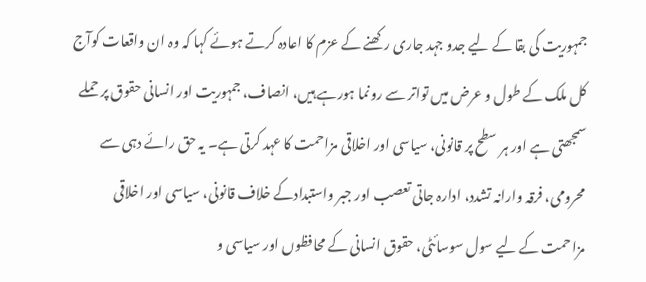جمہوریت کی بقا کے لیے جدو جہد جاری رکھنے کے عزم کا اعادہ کرتے ہوئے کہا کہ وہ ان واقعات کوآج کل ملک کے طول و عرض میں تواتر سے رونما ہورہے ہیں، انصاف، جمہوریت اور انسانی حقوق پر حملے سمجھتی ہے اور ہر سطح پر قانونی، سیاسی اور اخلاقی مزاحمت کا عہد کرتی ہے۔ یہ حق رائے دہی سے محرومی، فرقہ وارانہ تشدد، ادارہ جاتی تعصب اور جبر واستبدادکے خلاف قانونی، سیاسی اور اخلاقی مزاحمت کے لیے سول سوسائٹی، حقوق انسانی کے محافظوں اور سیاسی و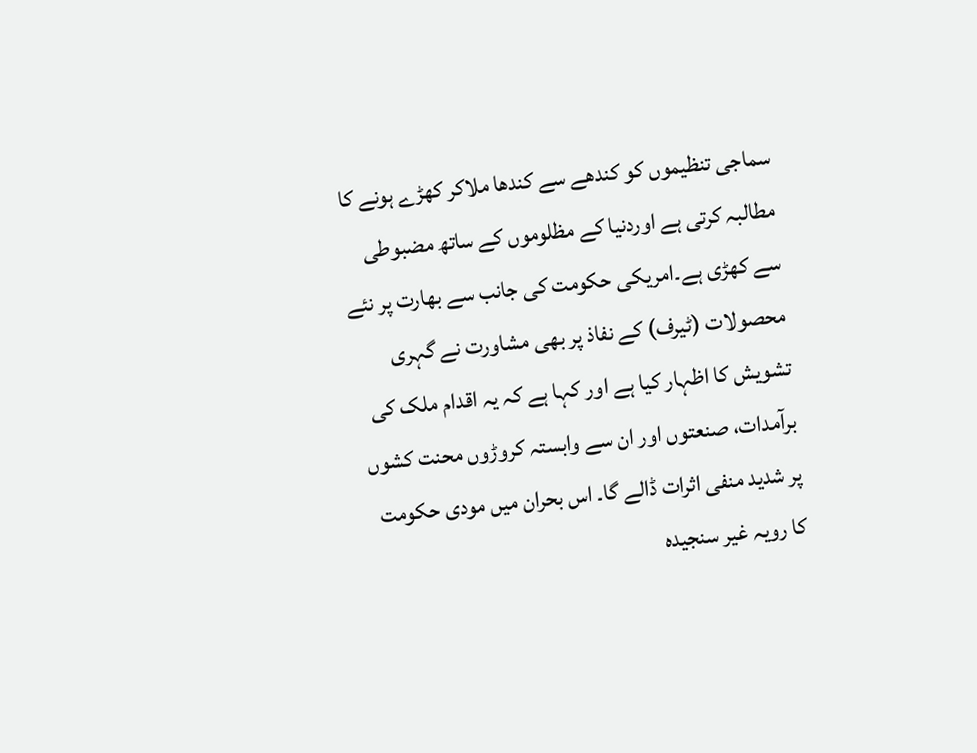سماجی تنظیموں کو کندھے سے کندھا ملاکر کھڑے ہونے کا مطالبہ کرتی ہے اوردنیا کے مظلوموں کے ساتھ مضبوطی سے کھڑی ہے۔امریکی حکومت کی جانب سے بھارت پر نئے محصولات (ٹیرف) کے نفاذ پر بھی مشاورت نے گہری تشویش کا اظہار کیا ہے اور کہا ہے کہ یہ اقدام ملک کی برآمدات، صنعتوں اور ان سے وابستہ کروڑوں محنت کشوں پر شدید منفی اثرات ڈالے گا۔ اس بحران میں مودی حکومت کا رویہ غیر سنجیدہ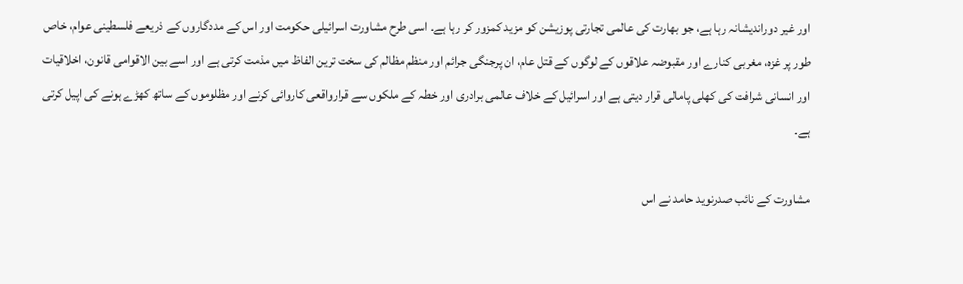اور غیر دوراندیشانہ رہا ہے، جو بھارت کی عالمی تجارتی پوزیشن کو مزید کمزور کر رہا ہے۔ اسی طرح مشاورت اسرائیلی حکومت اور اس کے مددگاروں کے ذریعے فلسطینی عوام، خاص طور پر غزہ، مغربی کنارے اور مقبوضہ علاقوں کے لوگوں کے قتل عام، ان پرجنگی جرائم اور منظم مظالم کی سخت ترین الفاظ میں مذمت کرتی ہے اور اسے بین الاقوامی قانون، اخلاقیات اور انسانی شرافت کی کھلی پامالی قرار دیتی ہے اور اسرائیل کے خلاف عالمی برادری اور خطہ کے ملکوں سے قرارواقعی کاروائی کرنے اور مظلوموں کے ساتھ کھڑے ہونے کی اپیل کرتی ہے۔

مشاورت کے نائب صدرنوید حامد نے اس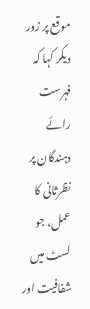موقع پر زور دیکر کہا کہ فہرست رائے دہندگان پر نظرثانی کا عمل، جو لسٹ میں شفافیت اور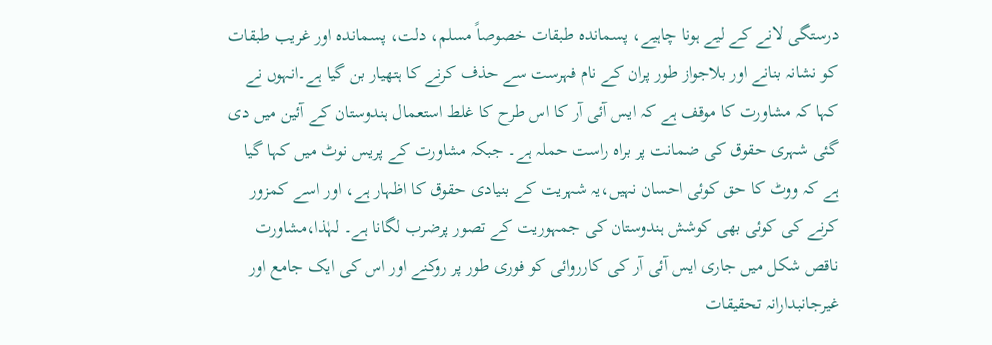درستگی لانے کے لیے ہونا چاہیے، پسماندہ طبقات خصوصاً مسلم، دلت، پسماندہ اور غریب طبقات کو نشانہ بنانے اور بلاجواز طور پران کے نام فہرست سے حذف کرنے کا ہتھیار بن گیا ہے۔انہوں نے کہا کہ مشاورت کا موقف ہے کہ ایس آئی آر کا اس طرح کا غلط استعمال ہندوستان کے آئین میں دی گئی شہری حقوق کی ضمانت پر براہ راست حملہ ہے۔ جبکہ مشاورت کے پریس نوٹ میں کہا گیا ہے کہ ووٹ کا حق کوئی احسان نہیں،یہ شہریت کے بنیادی حقوق کا اظہار ہے، اور اسے کمزور کرنے کی کوئی بھی کوشش ہندوستان کی جمہوریت کے تصور پرضرب لگانا ہے۔ لہٰذا،مشاورت ناقص شکل میں جاری ایس آئی آر کی کارروائی کو فوری طور پر روکنے اور اس کی ایک جامع اور غیرجانبدارانہ تحقیقات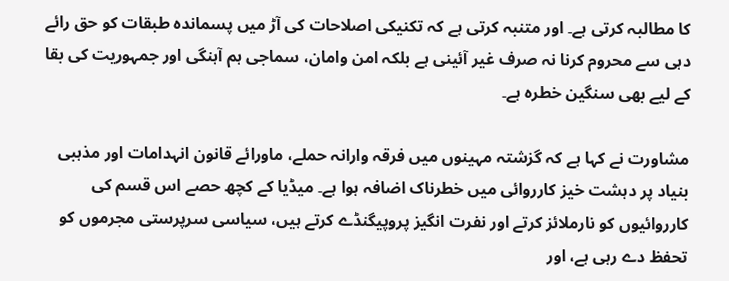کا مطالبہ کرتی ہے۔ اور متنبہ کرتی ہے کہ تکنیکی اصلاحات کی آڑ میں پسماندہ طبقات کو حق رائے دہی سے محروم کرنا نہ صرف غیر آئینی ہے بلکہ امن وامان، سماجی ہم آہنگی اور جمہوریت کی بقا کے لیے بھی سنگین خطرہ ہے۔

مشاورت نے کہا ہے کہ گزشتہ مہینوں میں فرقہ وارانہ حملے، ماورائے قانون انہدامات اور مذہبی بنیاد پر دہشت خیز کارروائی میں خطرناک اضافہ ہوا ہے۔ میڈیا کے کچھ حصے اس قسم کی کارروائیوں کو نارملائز کرتے اور نفرت انگیز پروپیگنڈے کرتے ہیں، سیاسی سرپرستی مجرموں کو تحفظ دے رہی ہے، اور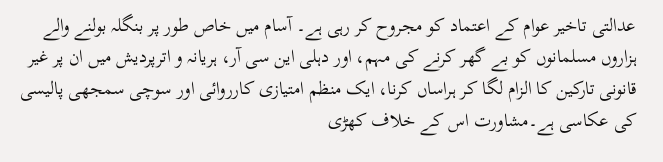عدالتی تاخیر عوام کے اعتماد کو مجروح کر رہی ہے۔ آسام میں خاص طور پر بنگلہ بولنے والے ہزاروں مسلمانوں کو بے گھر کرنے کی مہم، اور دہلی این سی آر، ہریانہ و اترپردیش میں ان پر غیر قانونی تارکین کا الزام لگا کر ہراساں کرنا، ایک منظم امتیازی کارروائی اور سوچی سمجھی پالیسی کی عکاسی ہے۔مشاورت اس کے خلاف کھڑی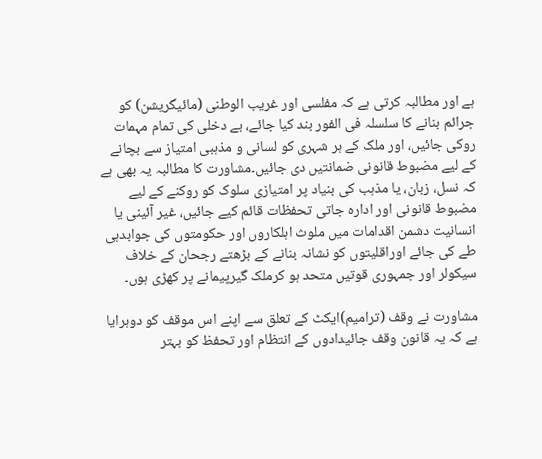ہے اور مطالبہ کرتی ہے کہ مفلسی اور غریب الوطنی (مائیگریشن) کو جرائم بنانے کا سلسلہ فی الفور بند کیا جائے، بے دخلی کی تمام مہمات روکی جائیں، اور ملک کے ہر شہری کو لسانی و مذہبی امتیاز سے بچانے کے لیے مضبوط قانونی ضمانتیں دی جائیں۔مشاورت کا مطالبہ یہ بھی ہے کہ نسل، زبان، یا مذہب کی بنیاد پر امتیازی سلوک کو روکنے کے لیے مضبوط قانونی اور ادارہ جاتی تحفظات قائم کیے جائیں، غیر آئینی یا انسانیت دشمن اقدامات میں ملوث اہلکاروں اور حکومتوں کی جوابدہی طے کی جائے اوراقلیتوں کو نشانہ بنانے کے بڑھتے رجحان کے خلاف سیکولر اور جمہوری قوتیں متحد ہو کرملک گیرپیمانے پر کھڑی ہوں۔

مشاورت نے وقف (ترامیم)ایکٹ کے تعلق سے اپنے اس موقف کو دوہرایا ہے کہ یہ قانون وقف جائیدادوں کے انتظام اور تحفظ کو بہتر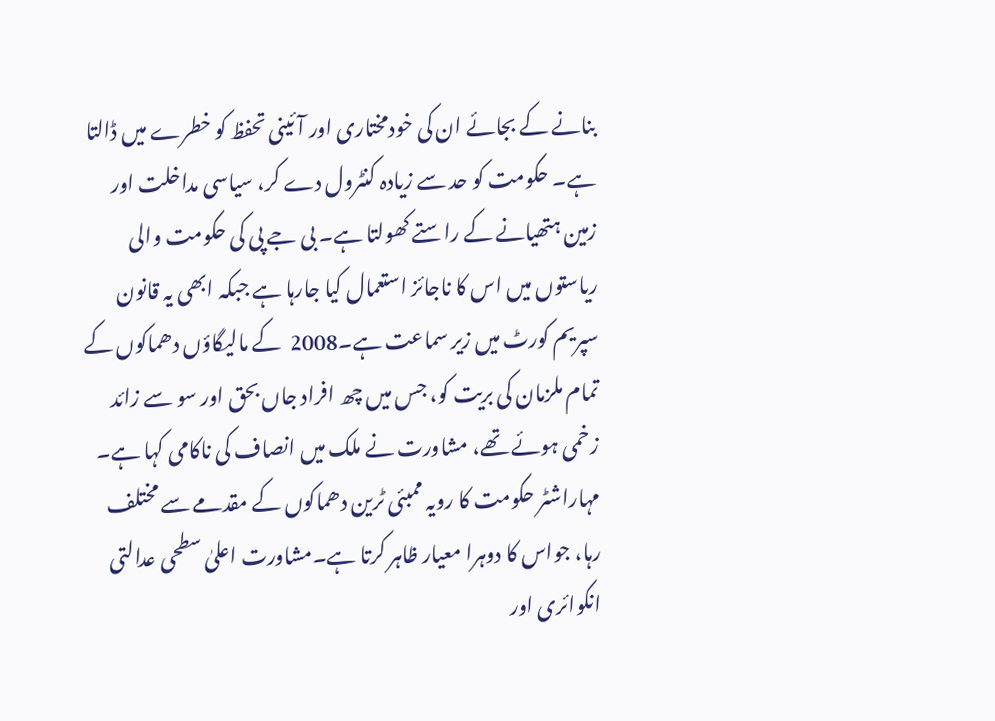بنانے کے بجائے ان کی خودمختاری اور آئینی تحفظ کو خطرے میں ڈالتا ہے۔ حکومت کو حد سے زیادہ کنٹرول دے کر، سیاسی مداخلت اور زمین ہتھیانے کے راستے کھولتا ہے۔ بی جے پی کی حکومت والی ریاستوں میں اس کا ناجائز استعمال کیا جارہا ہے جبکہ ابھی یہ قانون سپریم کورٹ میں زیر سماعت ہے۔2008  کے مالیگاؤں دھماکوں کے تمام ملزمان کی بریت کو، جس میں چھ افراد جاں بحق اور سو سے زائد زخمی ہوئے تھے، مشاورت نے ملک میں انصاف کی ناکامی کہا ہے۔ مہاراشٹر حکومت کا رویہ ممبئی ٹرین دھماکوں کے مقدمے سے مختلف رہا، جواس کا دوہرا معیار ظاہر کرتا ہے۔مشاورت اعلیٰ سطحی عدالتی انکوائری اور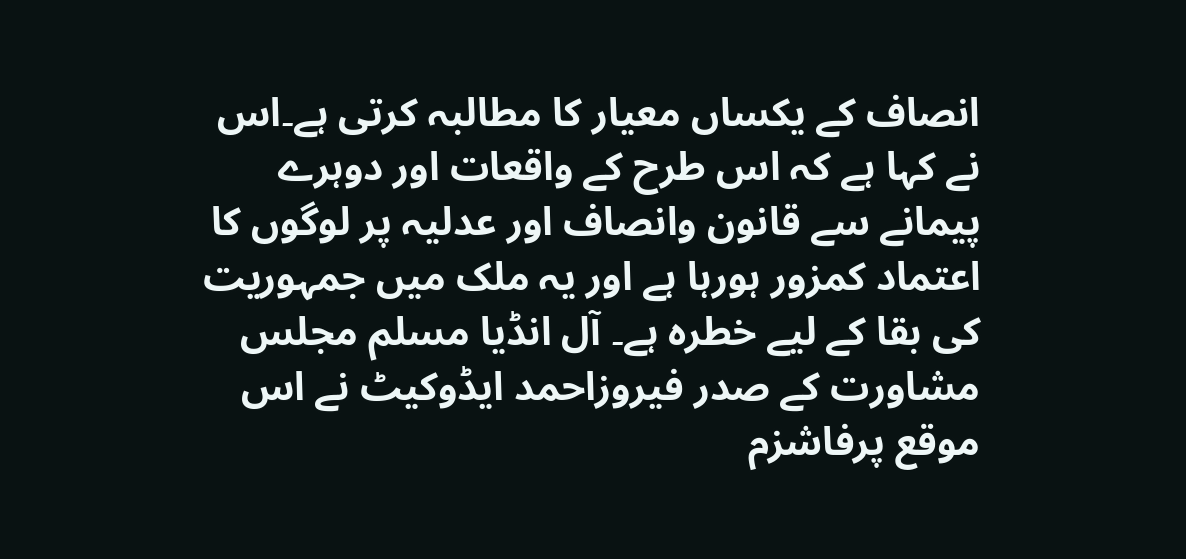انصاف کے یکساں معیار کا مطالبہ کرتی ہے۔اس نے کہا ہے کہ اس طرح کے واقعات اور دوہرے پیمانے سے قانون وانصاف اور عدلیہ پر لوگوں کا اعتماد کمزور ہورہا ہے اور یہ ملک میں جمہوریت کی بقا کے لیے خطرہ ہے۔ آل انڈیا مسلم مجلس مشاورت کے صدر فیروزاحمد ایڈوکیٹ نے اس موقع پرفاشزم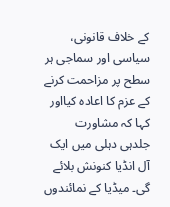کے خلاف قانونی، سیاسی اور سماجی ہر سطح پر مزاحمت کرنے کے عزم کا اعادہ کیااور کہا کہ مشاورت  جلدہی دہلی میں ایک آل انڈیا کنونش بلائے گی۔ میڈیا کے نمائندوں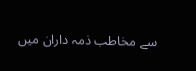سے مخاطب ذمہ داران میں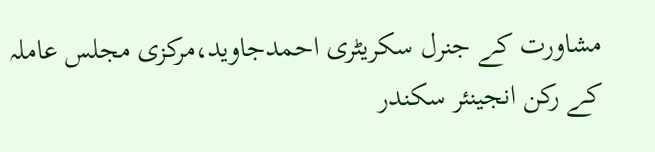مشاورت کے جنرل سکریٹری احمدجاوید،مرکزی مجلس عاملہ کے رکن انجینئر سکندر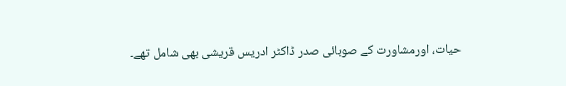حیات، اورمشاورت کے صوبائی صدر ڈاکٹر ادریس قریشی بھی شامل تھے۔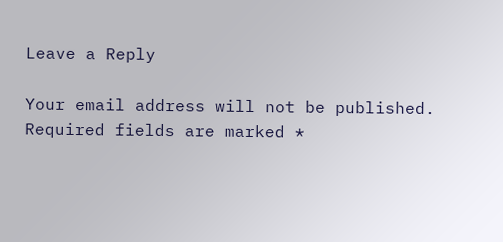Leave a Reply

Your email address will not be published. Required fields are marked *